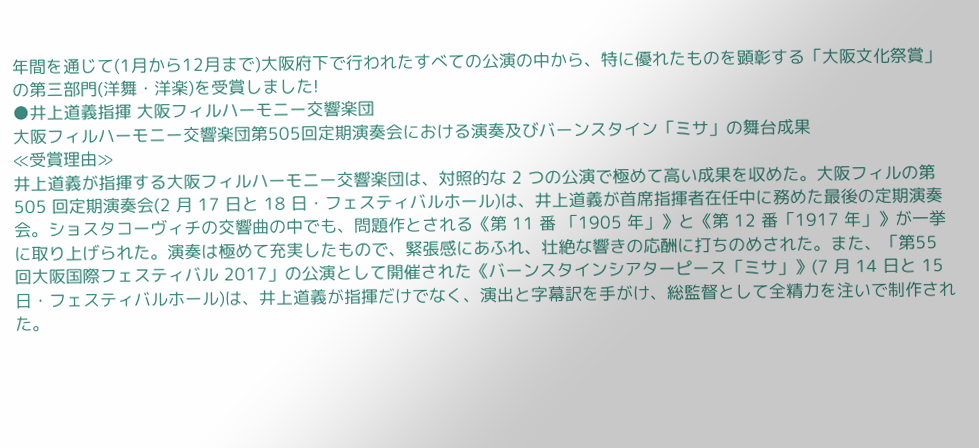年間を通じて(1月から12月まで)大阪府下で行われたすべての公演の中から、特に優れたものを顕彰する「大阪文化祭賞」の第三部門(洋舞・洋楽)を受賞しました!
●井上道義指揮 大阪フィルハーモニー交響楽団
大阪フィルハーモニー交響楽団第505回定期演奏会における演奏及びバーンスタイン「ミサ」の舞台成果
≪受賞理由≫
井上道義が指揮する大阪フィルハーモニー交響楽団は、対照的な 2 つの公演で極めて高い成果を収めた。大阪フィルの第 505 回定期演奏会(2 月 17 日と 18 日・フェスティバルホール)は、井上道義が首席指揮者在任中に務めた最後の定期演奏会。ショスタコーヴィチの交響曲の中でも、問題作とされる《第 11 番 「1905 年」》と《第 12 番「1917 年」》が一挙に取り上げられた。演奏は極めて充実したもので、緊張感にあふれ、壮絶な響きの応酬に打ちのめされた。また、「第55 回大阪国際フェスティバル 2017」の公演として開催された《バーンスタインシアターピース「ミサ」》(7 月 14 日と 15 日・フェスティバルホール)は、井上道義が指揮だけでなく、演出と字幕訳を手がけ、総監督として全精力を注いで制作された。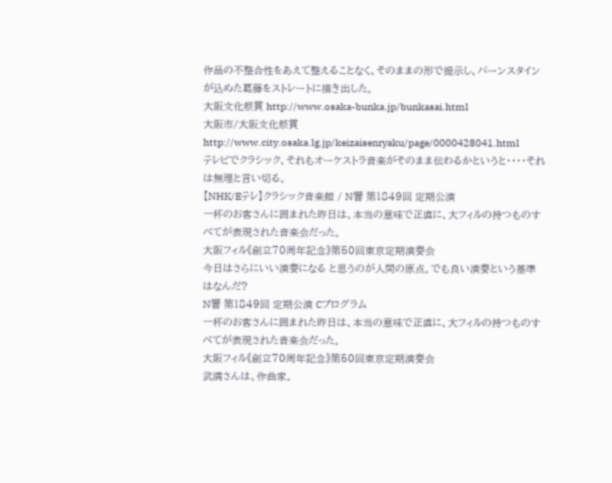作品の不整合性をあえて整えることなく、そのままの形で提示し、バーンスタインが込めた葛藤をストレートに描き出した。
大阪文化祭賞 http://www.osaka-bunka.jp/bunkasai.html
大阪市/大阪文化祭賞 http://www.city.osaka.lg.jp/keizaisenryaku/page/0000428041.html
テレビでクラシック、それもオーケストラ音楽がそのまま伝わるかというと・・・・それは無理と言い切る。
【NHK/Eテレ】クラシック音楽館 / N響 第1849回 定期公演
一杯のお客さんに囲まれた昨日は、本当の意味で正直に、大フィルの持つものすべてが表現された音楽会だった。
大阪フィル《創立70周年記念》第50回東京定期演奏会
今日はさらにいい演奏になる と思うのが人間の原点。でも良い演奏という基準はなんだ?
N響 第1849回 定期公演 Cプログラム
一杯のお客さんに囲まれた昨日は、本当の意味で正直に、大フィルの持つものすべてが表現された音楽会だった。
大阪フィル《創立70周年記念》第50回東京定期演奏会
武満さんは、作曲家。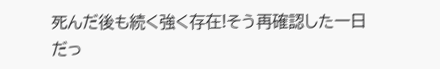死んだ後も続く強く存在!そう再確認した一日だっ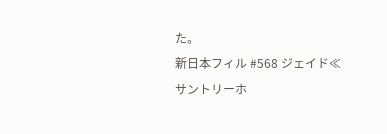た。
新日本フィル #568 ジェイド≪サントリーホ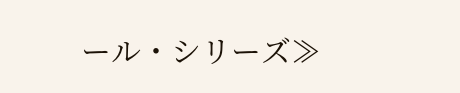ール・シリーズ≫